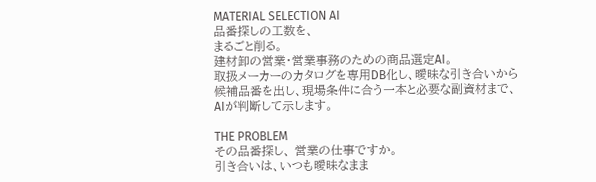MATERIAL SELECTION AI
品番探しの工数を、
まるごと削る。
建材卸の営業・営業事務のための商品選定AI。
取扱メーカーのカタログを専用DB化し、曖昧な引き合いから
候補品番を出し、現場条件に合う一本と必要な副資材まで、
AIが判断して示します。

THE PROBLEM
その品番探し、 営業の仕事ですか。
引き合いは、いつも曖昧なまま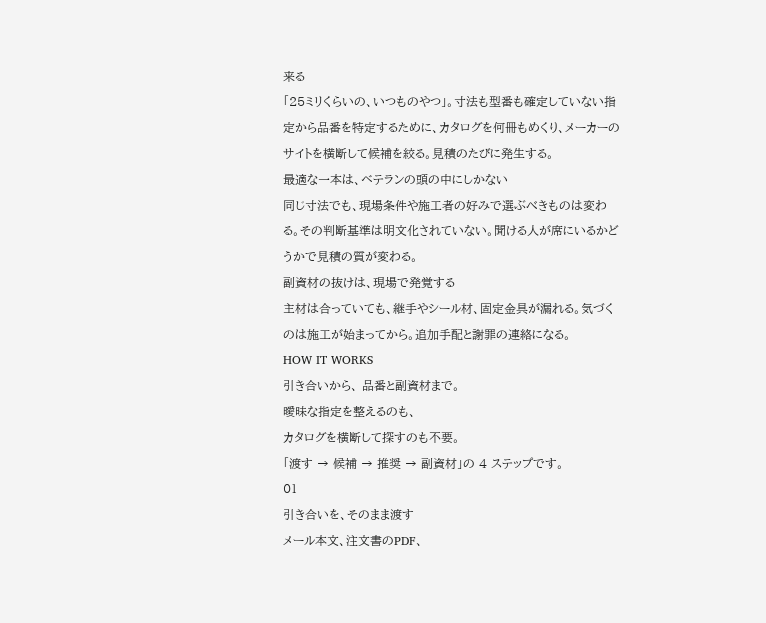来る
「25ミリくらいの、いつものやつ」。寸法も型番も確定していない指定から品番を特定するために、カタログを何冊もめくり、メーカーのサイトを横断して候補を絞る。見積のたびに発生する。
最適な一本は、ベテランの頭の中にしかない
同じ寸法でも、現場条件や施工者の好みで選ぶべきものは変わる。その判断基準は明文化されていない。聞ける人が席にいるかどうかで見積の質が変わる。
副資材の抜けは、現場で発覚する
主材は合っていても、継手やシール材、固定金具が漏れる。気づくのは施工が始まってから。追加手配と謝罪の連絡になる。
HOW IT WORKS
引き合いから、 品番と副資材まで。
曖昧な指定を整えるのも、
カタログを横断して探すのも不要。
「渡す → 候補 → 推奨 → 副資材」の 4 ステップです。
01
引き合いを、そのまま渡す
メール本文、注文書のPDF、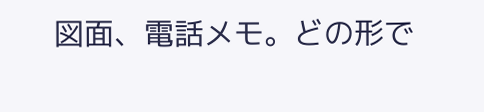図面、電話メモ。どの形で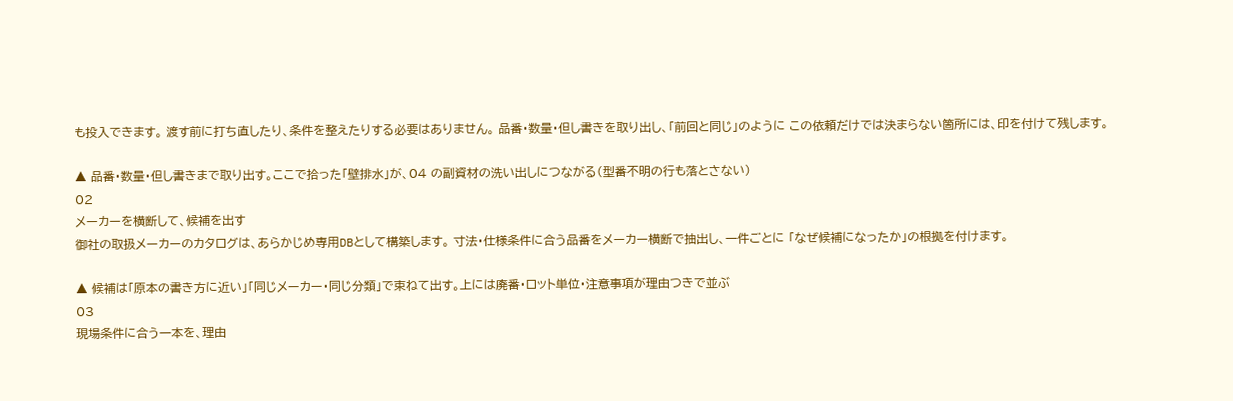も投入できます。 渡す前に打ち直したり、条件を整えたりする必要はありません。 品番・数量・但し書きを取り出し、「前回と同じ」のように この依頼だけでは決まらない箇所には、印を付けて残します。

▲ 品番・数量・但し書きまで取り出す。ここで拾った「壁排水」が、04 の副資材の洗い出しにつながる(型番不明の行も落とさない)
02
メーカーを横断して、候補を出す
御社の取扱メーカーのカタログは、あらかじめ専用DBとして構築します。 寸法・仕様条件に合う品番をメーカー横断で抽出し、一件ごとに 「なぜ候補になったか」の根拠を付けます。

▲ 候補は「原本の書き方に近い」「同じメーカー・同じ分類」で束ねて出す。上には廃番・ロット単位・注意事項が理由つきで並ぶ
03
現場条件に合う一本を、理由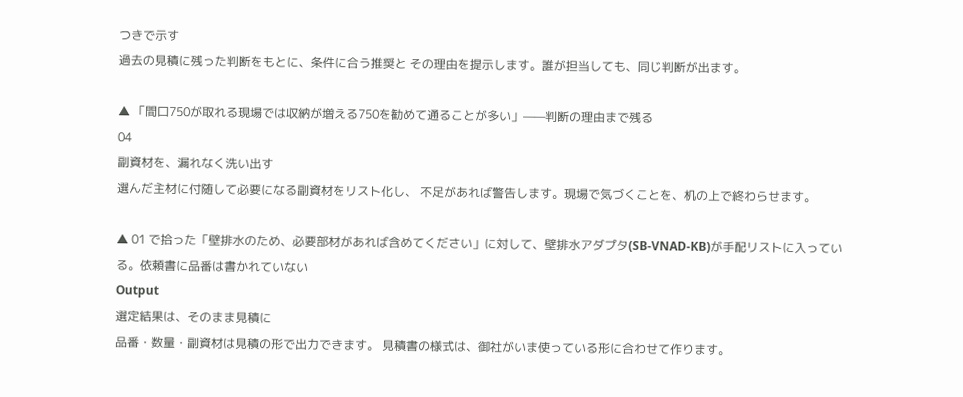つきで示す
過去の見積に残った判断をもとに、条件に合う推奨と その理由を提示します。誰が担当しても、同じ判断が出ます。

▲ 「間口750が取れる現場では収納が増える750を勧めて通ることが多い」——判断の理由まで残る
04
副資材を、漏れなく洗い出す
選んだ主材に付随して必要になる副資材をリスト化し、 不足があれば警告します。現場で気づくことを、机の上で終わらせます。

▲ 01 で拾った「壁排水のため、必要部材があれば含めてください」に対して、壁排水アダプタ(SB-VNAD-KB)が手配リストに入っている。依頼書に品番は書かれていない
Output
選定結果は、そのまま見積に
品番・数量・副資材は見積の形で出力できます。 見積書の様式は、御社がいま使っている形に合わせて作ります。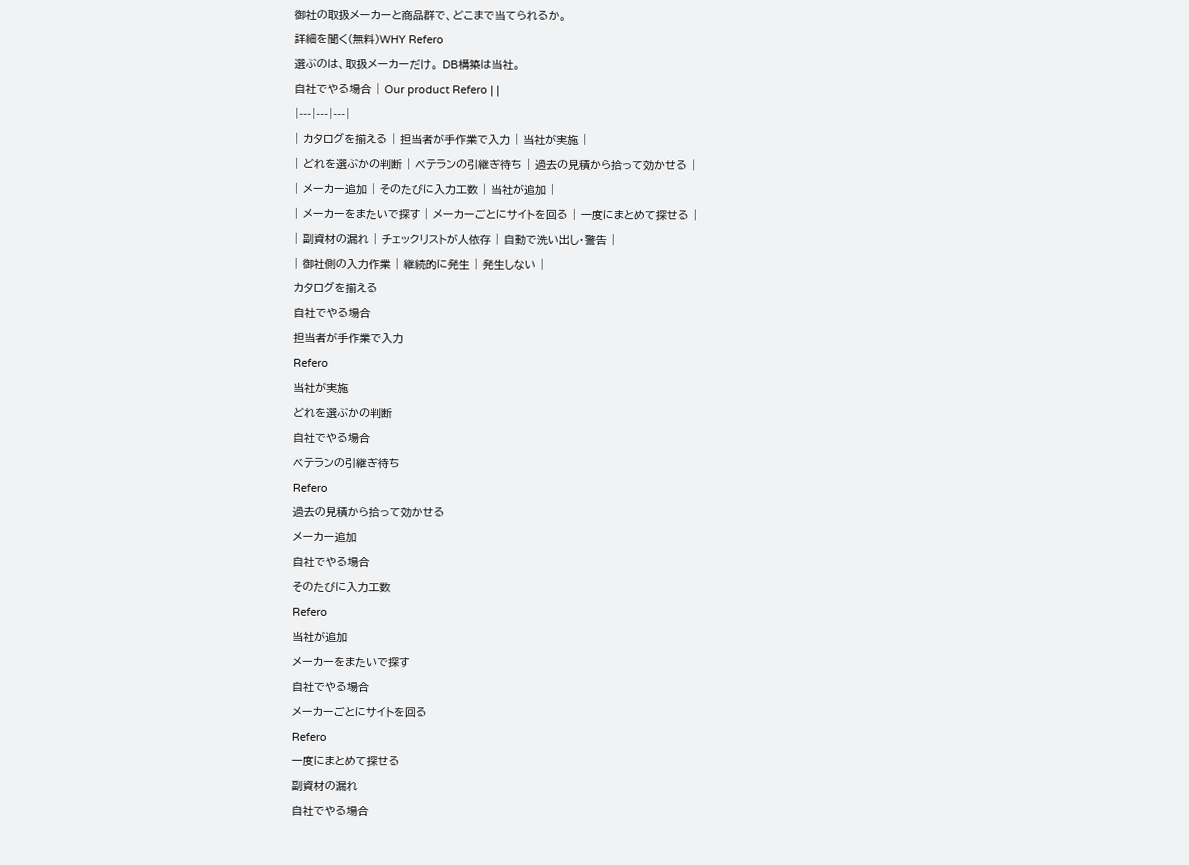御社の取扱メーカーと商品群で、どこまで当てられるか。
詳細を聞く(無料)WHY Refero
選ぶのは、取扱メーカーだけ。 DB構築は当社。
自社でやる場合 | Our product Refero | |
|---|---|---|
| カタログを揃える | 担当者が手作業で入力 | 当社が実施 |
| どれを選ぶかの判断 | ベテランの引継ぎ待ち | 過去の見積から拾って効かせる |
| メーカー追加 | そのたびに入力工数 | 当社が追加 |
| メーカーをまたいで探す | メーカーごとにサイトを回る | 一度にまとめて探せる |
| 副資材の漏れ | チェックリストが人依存 | 自動で洗い出し・警告 |
| 御社側の入力作業 | 継続的に発生 | 発生しない |
カタログを揃える
自社でやる場合
担当者が手作業で入力
Refero
当社が実施
どれを選ぶかの判断
自社でやる場合
ベテランの引継ぎ待ち
Refero
過去の見積から拾って効かせる
メーカー追加
自社でやる場合
そのたびに入力工数
Refero
当社が追加
メーカーをまたいで探す
自社でやる場合
メーカーごとにサイトを回る
Refero
一度にまとめて探せる
副資材の漏れ
自社でやる場合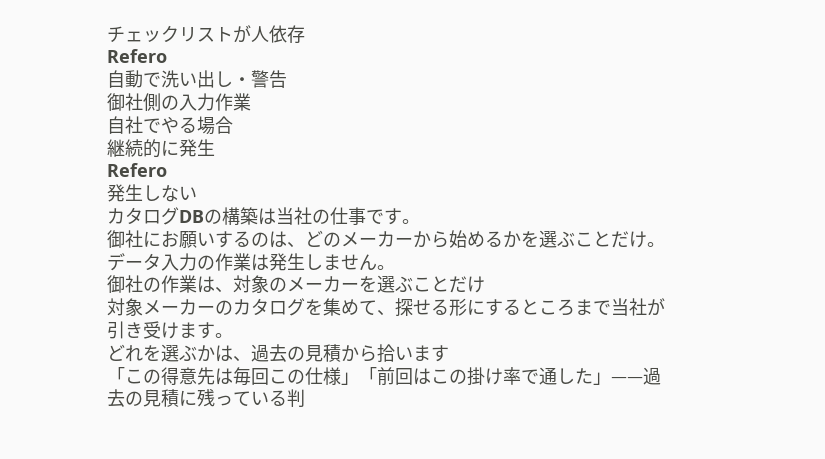チェックリストが人依存
Refero
自動で洗い出し・警告
御社側の入力作業
自社でやる場合
継続的に発生
Refero
発生しない
カタログDBの構築は当社の仕事です。
御社にお願いするのは、どのメーカーから始めるかを選ぶことだけ。
データ入力の作業は発生しません。
御社の作業は、対象のメーカーを選ぶことだけ
対象メーカーのカタログを集めて、探せる形にするところまで当社が引き受けます。
どれを選ぶかは、過去の見積から拾います
「この得意先は毎回この仕様」「前回はこの掛け率で通した」——過去の見積に残っている判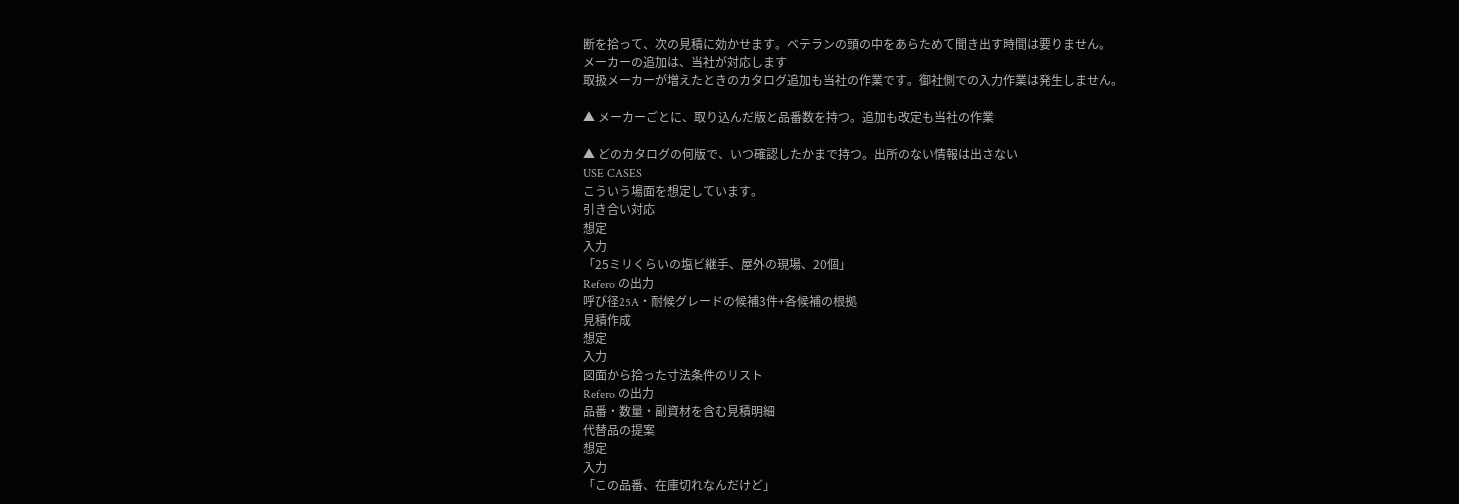断を拾って、次の見積に効かせます。ベテランの頭の中をあらためて聞き出す時間は要りません。
メーカーの追加は、当社が対応します
取扱メーカーが増えたときのカタログ追加も当社の作業です。御社側での入力作業は発生しません。

▲ メーカーごとに、取り込んだ版と品番数を持つ。追加も改定も当社の作業

▲ どのカタログの何版で、いつ確認したかまで持つ。出所のない情報は出さない
USE CASES
こういう場面を想定しています。
引き合い対応
想定
入力
「25ミリくらいの塩ビ継手、屋外の現場、20個」
Refero の出力
呼び径25A・耐候グレードの候補3件+各候補の根拠
見積作成
想定
入力
図面から拾った寸法条件のリスト
Refero の出力
品番・数量・副資材を含む見積明細
代替品の提案
想定
入力
「この品番、在庫切れなんだけど」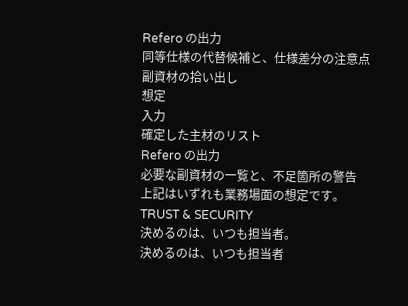Refero の出力
同等仕様の代替候補と、仕様差分の注意点
副資材の拾い出し
想定
入力
確定した主材のリスト
Refero の出力
必要な副資材の一覧と、不足箇所の警告
上記はいずれも業務場面の想定です。
TRUST & SECURITY
決めるのは、いつも担当者。
決めるのは、いつも担当者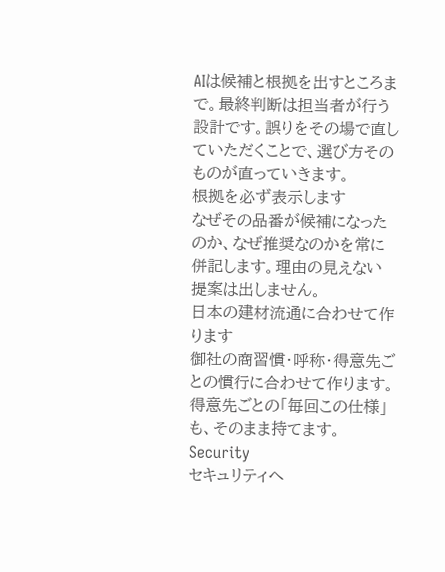AIは候補と根拠を出すところまで。最終判断は担当者が行う設計です。誤りをその場で直していただくことで、選び方そのものが直っていきます。
根拠を必ず表示します
なぜその品番が候補になったのか、なぜ推奨なのかを常に併記します。理由の見えない提案は出しません。
日本の建材流通に合わせて作ります
御社の商習慣・呼称・得意先ごとの慣行に合わせて作ります。得意先ごとの「毎回この仕様」も、そのまま持てます。
Security
セキュリティへ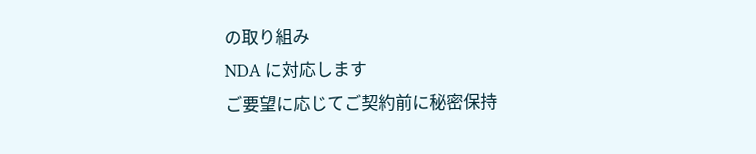の取り組み
NDA に対応します
ご要望に応じてご契約前に秘密保持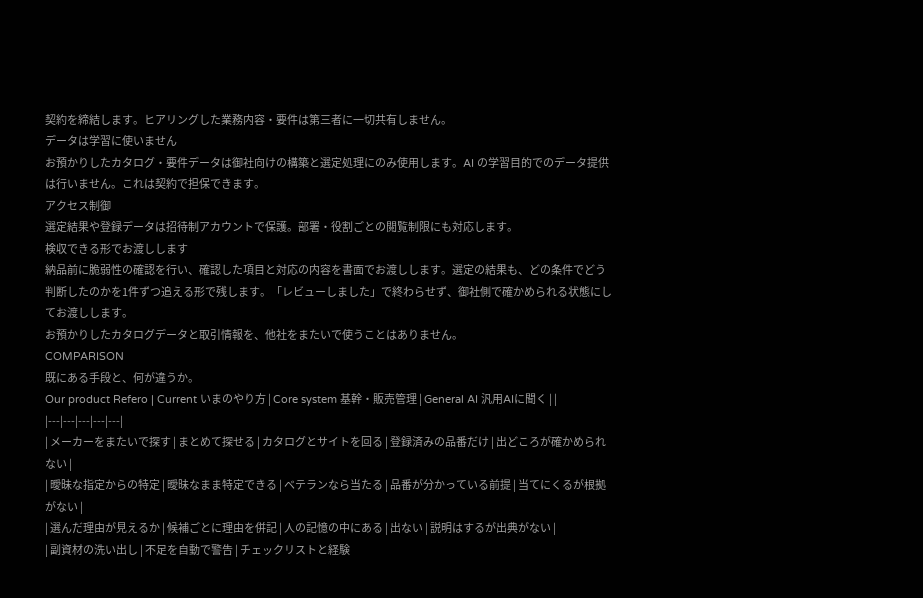契約を締結します。ヒアリングした業務内容・要件は第三者に一切共有しません。
データは学習に使いません
お預かりしたカタログ・要件データは御社向けの構築と選定処理にのみ使用します。AI の学習目的でのデータ提供は行いません。これは契約で担保できます。
アクセス制御
選定結果や登録データは招待制アカウントで保護。部署・役割ごとの閲覧制限にも対応します。
検収できる形でお渡しします
納品前に脆弱性の確認を行い、確認した項目と対応の内容を書面でお渡しします。選定の結果も、どの条件でどう判断したのかを1件ずつ追える形で残します。「レビューしました」で終わらせず、御社側で確かめられる状態にしてお渡しします。
お預かりしたカタログデータと取引情報を、他社をまたいで使うことはありません。
COMPARISON
既にある手段と、何が違うか。
Our product Refero | Current いまのやり方 | Core system 基幹・販売管理 | General AI 汎用AIに聞く | |
|---|---|---|---|---|
| メーカーをまたいで探す | まとめて探せる | カタログとサイトを回る | 登録済みの品番だけ | 出どころが確かめられない |
| 曖昧な指定からの特定 | 曖昧なまま特定できる | ベテランなら当たる | 品番が分かっている前提 | 当てにくるが根拠がない |
| 選んだ理由が見えるか | 候補ごとに理由を併記 | 人の記憶の中にある | 出ない | 説明はするが出典がない |
| 副資材の洗い出し | 不足を自動で警告 | チェックリストと経験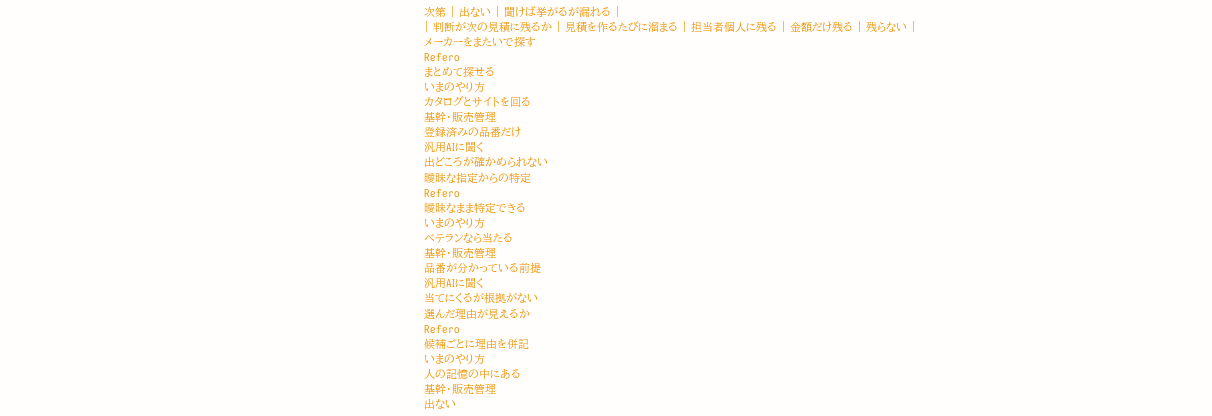次第 | 出ない | 聞けば挙がるが漏れる |
| 判断が次の見積に残るか | 見積を作るたびに溜まる | 担当者個人に残る | 金額だけ残る | 残らない |
メーカーをまたいで探す
Refero
まとめて探せる
いまのやり方
カタログとサイトを回る
基幹・販売管理
登録済みの品番だけ
汎用AIに聞く
出どころが確かめられない
曖昧な指定からの特定
Refero
曖昧なまま特定できる
いまのやり方
ベテランなら当たる
基幹・販売管理
品番が分かっている前提
汎用AIに聞く
当てにくるが根拠がない
選んだ理由が見えるか
Refero
候補ごとに理由を併記
いまのやり方
人の記憶の中にある
基幹・販売管理
出ない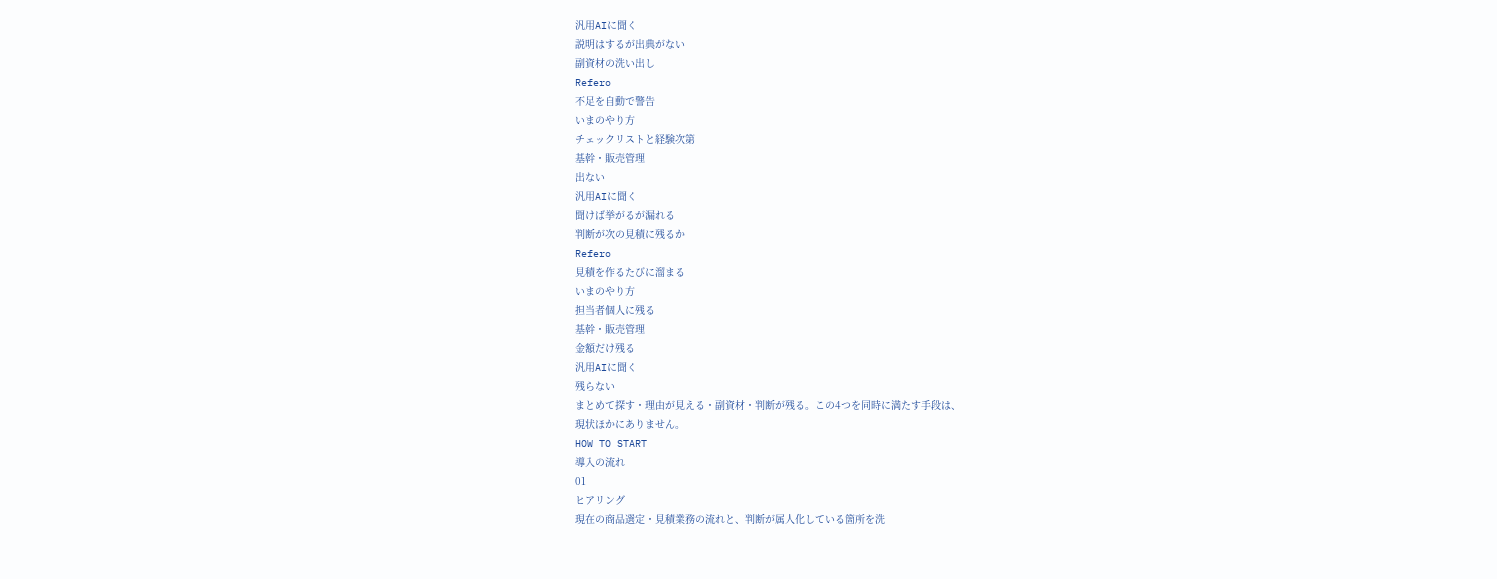汎用AIに聞く
説明はするが出典がない
副資材の洗い出し
Refero
不足を自動で警告
いまのやり方
チェックリストと経験次第
基幹・販売管理
出ない
汎用AIに聞く
聞けば挙がるが漏れる
判断が次の見積に残るか
Refero
見積を作るたびに溜まる
いまのやり方
担当者個人に残る
基幹・販売管理
金額だけ残る
汎用AIに聞く
残らない
まとめて探す・理由が見える・副資材・判断が残る。この4つを同時に満たす手段は、
現状ほかにありません。
HOW TO START
導入の流れ
01
ヒアリング
現在の商品選定・見積業務の流れと、判断が属人化している箇所を洗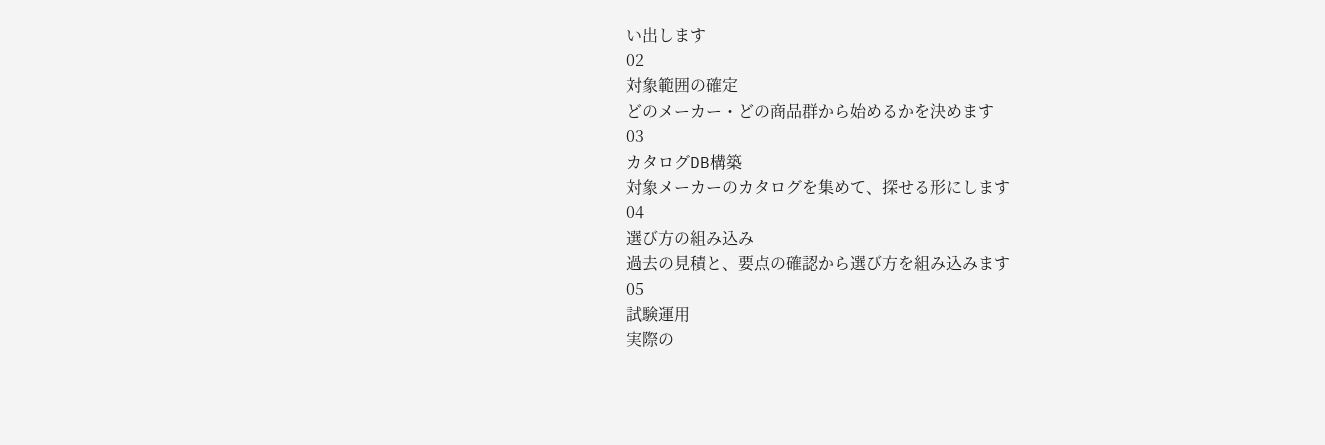い出します
02
対象範囲の確定
どのメーカー・どの商品群から始めるかを決めます
03
カタログDB構築
対象メーカーのカタログを集めて、探せる形にします
04
選び方の組み込み
過去の見積と、要点の確認から選び方を組み込みます
05
試験運用
実際の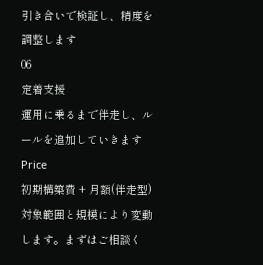引き合いで検証し、精度を調整します
06
定着支援
運用に乗るまで伴走し、ルールを追加していきます
Price
初期構築費 + 月額(伴走型)
対象範囲と規模により変動します。まずはご相談く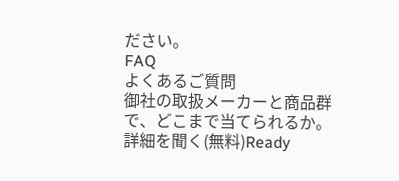ださい。
FAQ
よくあるご質問
御社の取扱メーカーと商品群で、どこまで当てられるか。
詳細を聞く(無料)Ready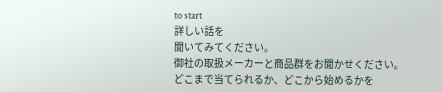to start
詳しい話を
聞いてみてください。
御社の取扱メーカーと商品群をお聞かせください。
どこまで当てられるか、どこから始めるかを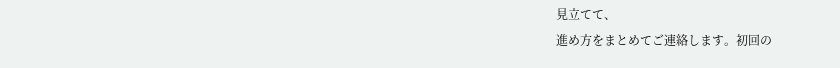見立てて、
進め方をまとめてご連絡します。初回の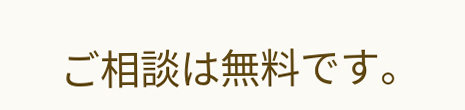ご相談は無料です。